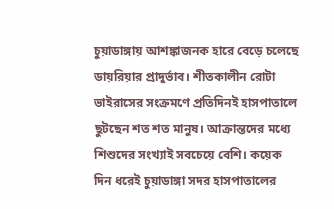চুয়াডাঙ্গায় আশঙ্কাজনক হারে বেড়ে চলেছে ডায়রিয়ার প্রাদুর্ভাব। শীতকালীন রোটা ভাইরাসের সংক্রমণে প্রতিদিনই হাসপাতালে ছুটছেন শত শত মানুষ। আক্রান্তদের মধ্যে শিশুদের সংখ্যাই সবচেয়ে বেশি। কয়েক দিন ধরেই চুয়াডাঙ্গা সদর হাসপাতালের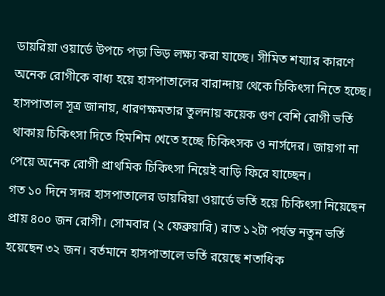ডায়রিয়া ওয়ার্ডে উপচে পড়া ভিড় লক্ষ্য করা যাচ্ছে। সীমিত শয্যার কারণে অনেক রোগীকে বাধ্য হয়ে হাসপাতালের বারান্দায় থেকে চিকিৎসা নিতে হচ্ছে।
হাসপাতাল সূত্র জানায়, ধারণক্ষমতার তুলনায় কয়েক গুণ বেশি রোগী ভর্তি থাকায় চিকিৎসা দিতে হিমশিম খেতে হচ্ছে চিকিৎসক ও নার্সদের। জায়গা না পেয়ে অনেক রোগী প্রাথমিক চিকিৎসা নিয়েই বাড়ি ফিরে যাচ্ছেন।
গত ১০ দিনে সদর হাসপাতালের ডায়রিয়া ওয়ার্ডে ভর্তি হয়ে চিকিৎসা নিয়েছেন প্রায় ৪০০ জন রোগী। সোমবার (২ ফেব্রুয়ারি) রাত ১২টা পর্যন্ত নতুন ভর্তি হয়েছেন ৩২ জন। বর্তমানে হাসপাতালে ভর্তি রয়েছে শতাধিক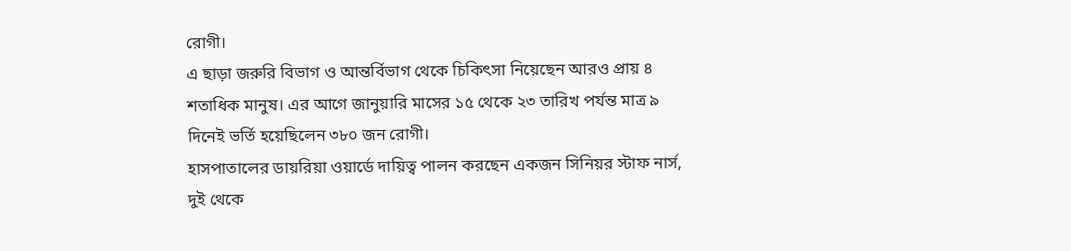রোগী।
এ ছাড়া জরুরি বিভাগ ও আন্তর্বিভাগ থেকে চিকিৎসা নিয়েছেন আরও প্রায় ৪ শতাধিক মানুষ। এর আগে জানুয়ারি মাসের ১৫ থেকে ২৩ তারিখ পর্যন্ত মাত্র ৯ দিনেই ভর্তি হয়েছিলেন ৩৮০ জন রোগী।
হাসপাতালের ডায়রিয়া ওয়ার্ডে দায়িত্ব পালন করছেন একজন সিনিয়র স্টাফ নার্স, দুই থেকে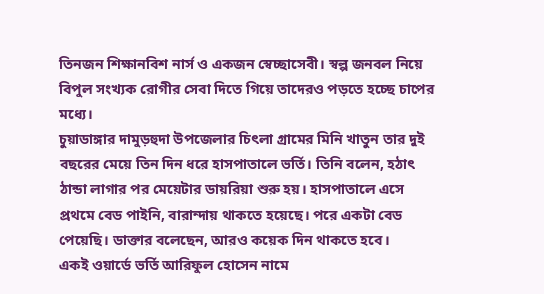তিনজন শিক্ষানবিশ নার্স ও একজন স্বেচ্ছাসেবী। স্বল্প জনবল নিয়ে বিপুল সংখ্যক রোগীর সেবা দিতে গিয়ে তাদেরও পড়তে হচ্ছে চাপের মধ্যে।
চুয়াডাঙ্গার দামুড়হুদা উপজেলার চিৎলা গ্রামের মিনি খাতুন তার দুই বছরের মেয়ে তিন দিন ধরে হাসপাতালে ভর্তি। তিনি বলেন, হঠাৎ ঠান্ডা লাগার পর মেয়েটার ডায়রিয়া শুরু হয়। হাসপাতালে এসে প্রথমে বেড পাইনি, বারান্দায় থাকতে হয়েছে। পরে একটা বেড পেয়েছি। ডাক্তার বলেছেন, আরও কয়েক দিন থাকতে হবে।
একই ওয়ার্ডে ভর্তি আরিফুল হোসেন নামে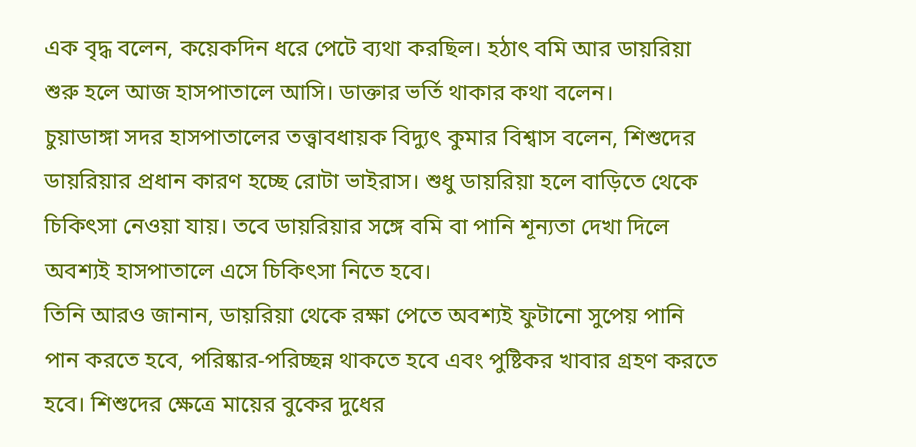এক বৃদ্ধ বলেন, কয়েকদিন ধরে পেটে ব্যথা করছিল। হঠাৎ বমি আর ডায়রিয়া শুরু হলে আজ হাসপাতালে আসি। ডাক্তার ভর্তি থাকার কথা বলেন।
চুয়াডাঙ্গা সদর হাসপাতালের তত্ত্বাবধায়ক বিদ্যুৎ কুমার বিশ্বাস বলেন, শিশুদের ডায়রিয়ার প্রধান কারণ হচ্ছে রোটা ভাইরাস। শুধু ডায়রিয়া হলে বাড়িতে থেকে চিকিৎসা নেওয়া যায়। তবে ডায়রিয়ার সঙ্গে বমি বা পানি শূন্যতা দেখা দিলে অবশ্যই হাসপাতালে এসে চিকিৎসা নিতে হবে।
তিনি আরও জানান, ডায়রিয়া থেকে রক্ষা পেতে অবশ্যই ফুটানো সুপেয় পানি পান করতে হবে, পরিষ্কার-পরিচ্ছন্ন থাকতে হবে এবং পুষ্টিকর খাবার গ্রহণ করতে হবে। শিশুদের ক্ষেত্রে মায়ের বুকের দুধের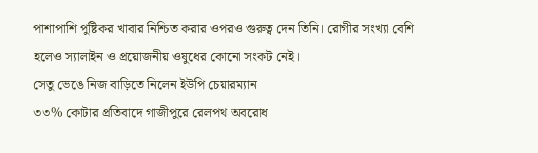পাশাপাশি পুষ্টিকর খাবার নিশ্চিত করার ওপরও গুরুত্ব দেন তিনি। রোগীর সংখ্যা বেশি হলেও স্যালাইন ও প্রয়োজনীয় ওষুধের কোনো সংকট নেই।
সেতু ভেঙে নিজ বাড়িতে নিলেন ইউপি চেয়ারম্যান
৩৩% কোটার প্রতিবাদে গাজীপুরে রেলপথ অবরোধ